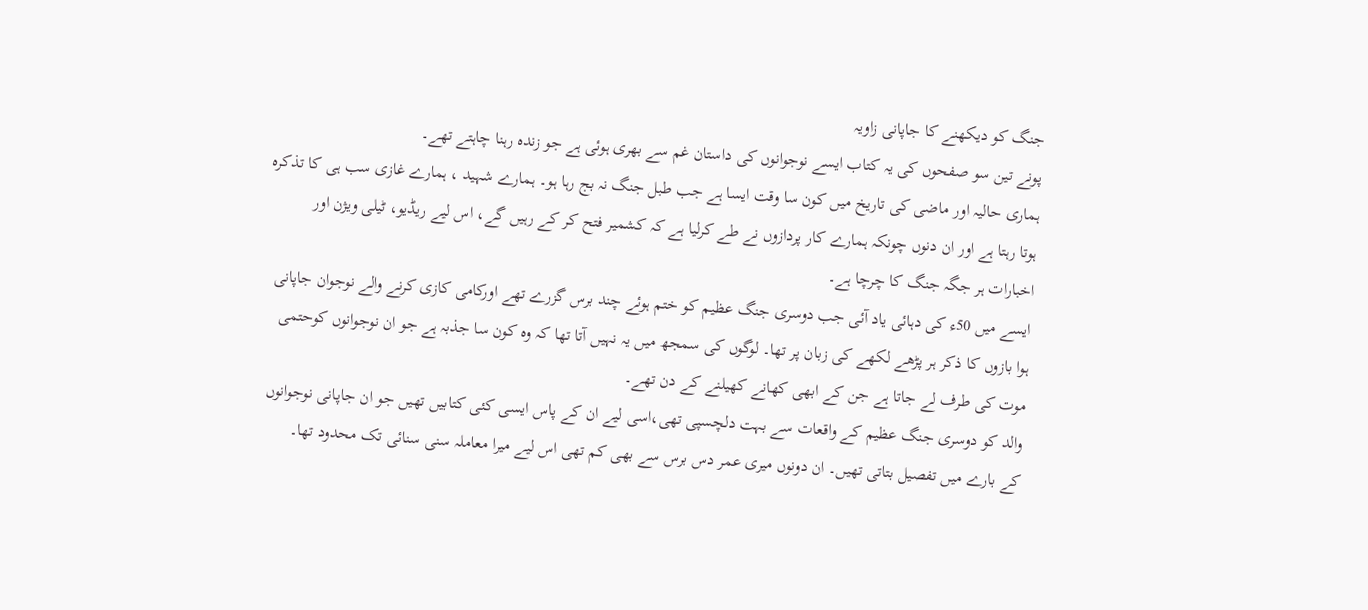جنگ کو دیکھنے کا جاپانی زاویہ
پونے تین سو صفحوں کی یہ کتاب ایسے نوجوانوں کی داستان غم سے بھری ہوئی ہے جو زندہ رہنا چاہتے تھے۔
ہماری حالیہ اور ماضی کی تاریخ میں کون سا وقت ایسا ہے جب طبل جنگ نہ بج رہا ہو۔ ہمارے شہید ، ہمارے غازی سب ہی کا تذکرہ ہوتا رہتا ہے اور ان دنوں چونکہ ہمارے کار پردازوں نے طے کرلیا ہے کہ کشمیر فتح کر کے رہیں گے، اس لیے ریڈیو، ٹیلی ویژن اور اخبارات ہر جگہ جنگ کا چرچا ہے۔
ایسے میں 50ء کی دہائی یاد آئی جب دوسری جنگ عظیم کو ختم ہوئے چند برس گزرے تھے اورکامی کازی کرنے والے نوجوان جاپانی ہوا بازوں کا ذکر ہر پڑھے لکھے کی زبان پر تھا۔ لوگوں کی سمجھ میں یہ نہیں آتا تھا کہ وہ کون سا جذبہ ہے جو ان نوجوانوں کوحتمی موت کی طرف لے جاتا ہے جن کے ابھی کھانے کھیلنے کے دن تھے۔
والد کو دوسری جنگ عظیم کے واقعات سے بہت دلچسپی تھی،اسی لیے ان کے پاس ایسی کئی کتابیں تھیں جو ان جاپانی نوجوانوں کے بارے میں تفصیل بتاتی تھیں۔ ان دونوں میری عمر دس برس سے بھی کم تھی اس لیے میرا معاملہ سنی سنائی تک محدود تھا۔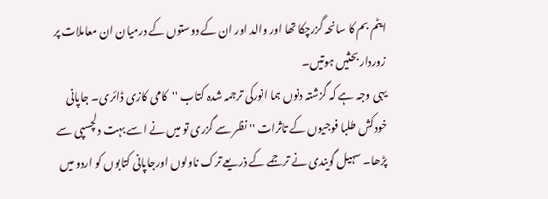ایٹم بم کا سانحہ گزرچکا تھا اور والد اور ان کے دوستوں کے درمیان ان معاملات پر زوردار بحثیں ہوتیں۔
یہی وجہ ہے کہ گزشتہ دنوں ہما انورکی ترجمہ شدہ کتاب ''کامی کازی ڈائری۔ جاپانی خودکش طلبا فوجیوں کے تاثرات '' نظر سے گزری تو میں نے اسے بہت دلچسپی سے پڑھا۔ سہیل گویندی نے ترجمے کے ذریعے ترک ناولوں اورجاپانی کتابوں کو اردو میں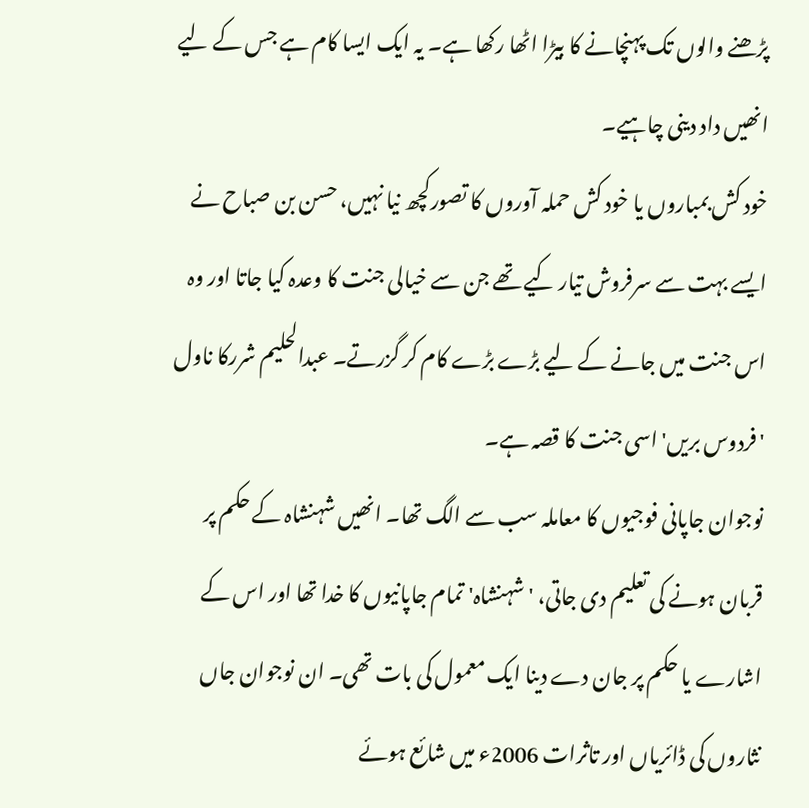پڑھنے والوں تک پہنچانے کا بیڑا اٹھا رکھا ہے۔ یہ ایک ایسا کام ہے جس کے لیے انھیں داد دینی چاہیے۔
خود کش بمباروں یا خود کش حملہ آوروں کا تصورکچھ نیا نہیں، حسن بن صباح نے ایسے بہت سے سرفروش تیار کیے تھے جن سے خیالی جنت کا وعدہ کیا جاتا اور وہ اس جنت میں جانے کے لیے بڑے بڑے کام کر گزرتے۔ عبدالحلیم شررکا ناول 'فردوس بریں' اسی جنت کا قصہ ہے۔
نوجوان جاپانی فوجیوں کا معاملہ سب سے الگ تھا۔ انھیں شہنشاہ کے حکم پر قربان ہونے کی تعلیم دی جاتی، 'شہنشاہ' تمام جاپانیوں کا خدا تھا اور اس کے اشارے یا حکم پر جان دے دینا ایک معمول کی بات تھی۔ ان نوجوان جاں نثاروں کی ڈائریاں اور تاثرات 2006ء میں شائع ہوئے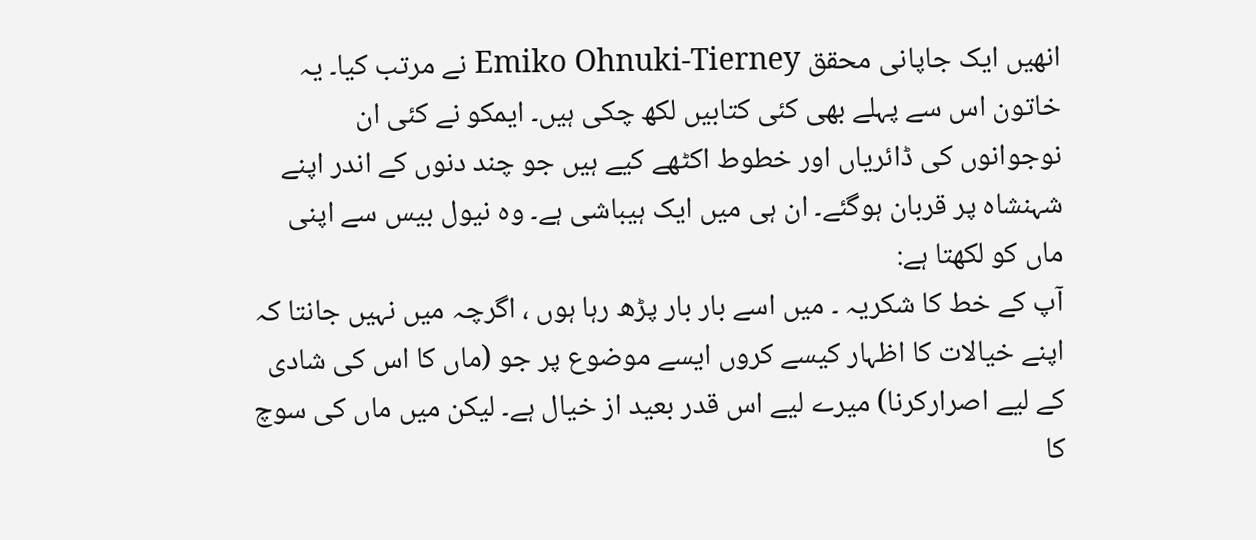انھیں ایک جاپانی محقق Emiko Ohnuki-Tierney نے مرتب کیا۔ یہ خاتون اس سے پہلے بھی کئی کتابیں لکھ چکی ہیں۔ ایمکو نے کئی ان نوجوانوں کی ڈائریاں اور خطوط اکٹھے کیے ہیں جو چند دنوں کے اندر اپنے شہنشاہ پر قربان ہوگئے۔ ان ہی میں ایک ہیباشی ہے۔ وہ نیول بیس سے اپنی ماں کو لکھتا ہے:
آپ کے خط کا شکریہ ۔ میں اسے بار بار پڑھ رہا ہوں ، اگرچہ میں نہیں جانتا کہ اپنے خیالات کا اظہار کیسے کروں ایسے موضوع پر جو (ماں کا اس کی شادی کے لیے اصرارکرنا) میرے لیے اس قدر بعید از خیال ہے۔ لیکن میں ماں کی سوچ کا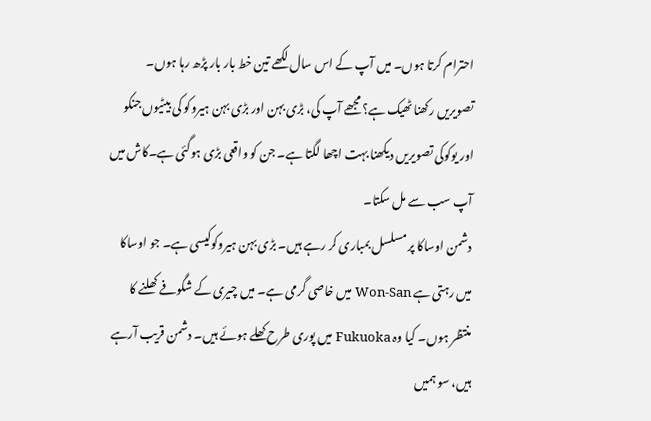احترام کرتا ہوں۔ میں آپ کے اس سال لکھے تین خط بار بار پڑھ رہا ہوں۔ تصویریں رکھنا ٹھیک ہے؟ مجھے آپ کی، بڑی بہن اور بڑی بہن ہیروکو کی بیٹیوں جنکو اور یوکوکی تصویریں دیکھنا بہت اچھا لگتا ہے۔ جن کو واقعی بڑی ہوگئی ہے۔کاش میں آپ سب سے مل سکتا۔
دشمن اوساکا پر مسلسل بمباری کر رہے ہیں۔ بڑی بہن ہیروکوکیسی ہے۔ جو اوساکا میں رہتی ہے Won-San میں خاصی گرمی ہے۔ میں چیری کے شگوفے کھلنے کا منتظر ہوں۔ کیا وہ Fukuoka میں پوری طرح کھلے ہوئے ہیں۔ دشمن قریب آرہے ہیں، سو ہمیں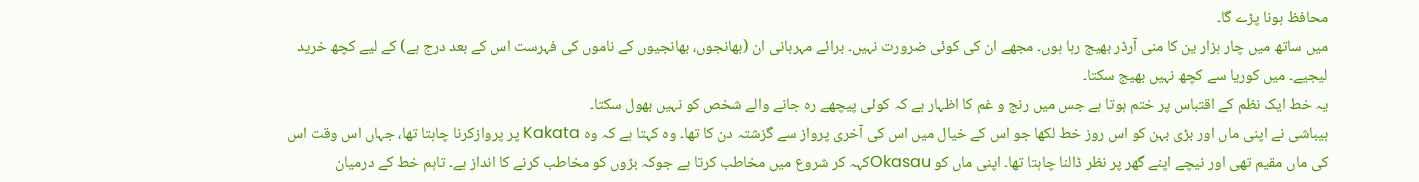محافظ ہونا پڑے گا۔
میں ساتھ میں چار ہزار ین کا منی آرڈر بھیج رہا ہوں۔ مجھے ان کی کوئی ضرورت نہیں۔ برائے مہربانی ان (بھانجوں، بھانجیوں کے ناموں کی فہرست اس کے بعد درج ہے) کے لیے کچھ خرید لیجیے۔ میں کوریا سے کچھ نہیں بھیج سکتا۔
یہ خط ایک نظم کے اقتباس پر ختم ہوتا ہے جس میں رنج و غم کا اظہار ہے کہ کوئی پیچھے رہ جانے والے شخص کو نہیں بھول سکتا۔
ہیباشی نے اپنی ماں اور بڑی بہن کو اس روز خط لکھا جو اس کے خیال میں اس کی آخری پرواز سے گزشتہ دن کا تھا۔ وہ کہتا ہے کہ وہ Kakata پر پروازکرنا چاہتا تھا، جہاں اس وقت اس کی ماں مقیم تھی اور نیچے اپنے گھر پر نظر ڈالنا چاہتا تھا۔ اپنی ماں کو Okasauکہہ کر شروع میں مخاطب کرتا ہے جوکہ بڑوں کو مخاطب کرنے کا انداز ہے۔ تاہم خط کے درمیان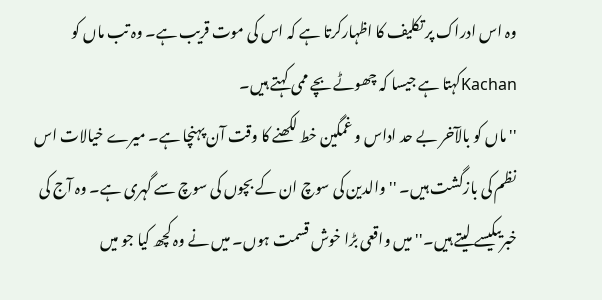وہ اس ادراک پر تکلیف کا اظہارکرتا ہے کہ اس کی موت قریب ہے۔ وہ تب ماں کو Kachanکہتا ہے جیسا کہ چھوٹے بچے ممی کہتے ہیں۔
''ماں کو بالآخر بے حد اداس و غمگین خط لکھنے کا وقت آن پہنچا ہے۔ میرے خیالات اس نظم کی بازگشت ہیں۔ ''والدین کی سوچ ان کے بچوں کی سوچ سے گہری ہے۔ وہ آج کی خبریںکیسے لیتے ہیں۔'' میں واقعی بڑا خوش قسمت ہوں۔ میں نے وہ کچھ کیا جو میں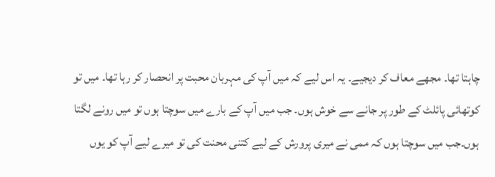چاہتا تھا۔ مجھے معاف کر دیجیے۔ یہ اس لیے کہ میں آپ کی مہربان محبت پر انحصار کر رہا تھا۔ میں تو کوتھائی پائلٹ کے طور پر جانے سے خوش ہوں۔ جب میں آپ کے بارے میں سوچتا ہوں تو میں رونے لگتا ہوں۔جب میں سوچتا ہوں کہ ممی نے میری پرورش کے لیے کتنی محنت کی تو میرے لیے آپ کو یوں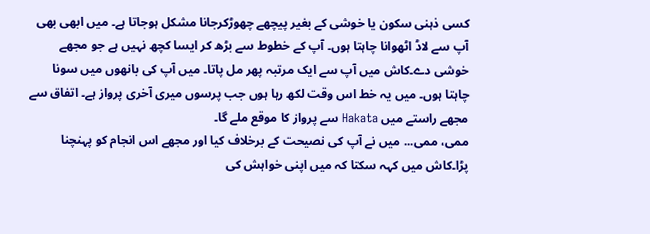کسی ذہنی سکون یا خوشی کے بغیر پیچھے چھوڑکرجانا مشکل ہوجاتا ہے۔ میں ابھی بھی آپ سے لاڈ اٹھوانا چاہتا ہوں۔ آپ کے خطوط سے بڑھ کر ایسا کچھ نہیں ہے جو مجھے خوشی دے۔کاش میں آپ سے ایک مرتبہ پھر مل پاتا۔ میں آپ کی بانھوں میں سونا چاہتا ہوں۔ میں یہ خط اس وقت لکھ رہا ہوں جب پرسوں میری آخری پرواز ہے۔ اتفاق سے مجھے راستے میں Hakata سے پرواز کا موقع ملے گا۔
ممی، ممی... میں نے آپ کی نصیحت کے برخلاف کیا اور مجھے اس انجام کو پہنچنا پڑا۔کاش میں کہہ سکتا کہ میں اپنی خواہش کی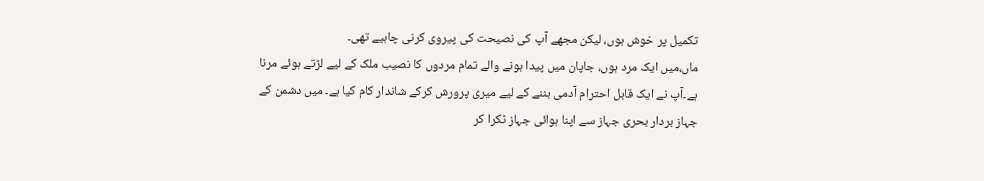تکمیل پر خوش ہوں، لیکن مجھے آپ کی نصیحت کی پیروی کرنی چاہیے تھی۔
ماں،میں ایک مرد ہوں، جاپان میں پیدا ہونے والے تمام مردوں کا نصیب ملک کے لیے لڑتے ہوئے مرنا ہے۔آپ نے ایک قابل احترام آدمی بننے کے لیے میری پرورش کرکے شاندار کام کیا ہے۔ میں دشمن کے جہاز بردار بحری جہاز سے اپنا ہوائی جہاز ٹکرا کر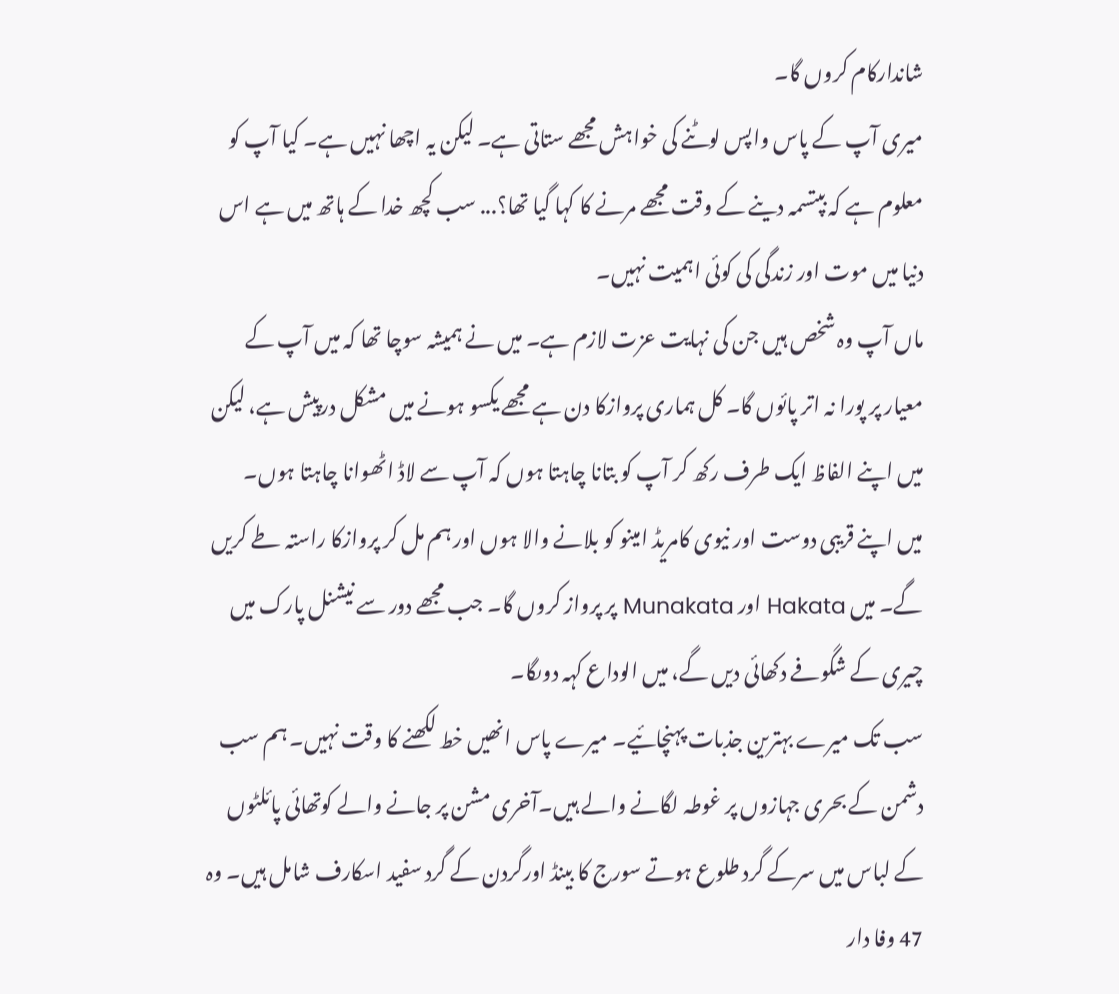شاندارکام کروں گا۔
میری آپ کے پاس واپس لوٹنے کی خواہش مجھے ستاتی ہے۔ لیکن یہ اچھا نہیں ہے۔ کیا آپ کو معلوم ہے کہ بپتسمہ دینے کے وقت مجھے مرنے کا کہا گیا تھا؟... سب کچھ خدا کے ہاتھ میں ہے اس دنیا میں موت اور زندگی کی کوئی اہمیت نہیں۔
ماں آپ وہ شخص ہیں جن کی نہایت عزت لازم ہے۔ میں نے ہمیشہ سوچا تھا کہ میں آپ کے معیار پر پورا نہ اتر پائوں گا۔ کل ہماری پروازکا دن ہے مجھے یکسو ہونے میں مشکل درپیش ہے، لیکن میں اپنے الفاظ ایک طرف رکھ کر آپ کو بتانا چاہتا ہوں کہ آپ سے لاڈ اٹھوانا چاہتا ہوں۔
میں اپنے قریبی دوست اور نیوی کامریڈ امینو کو بلانے والا ہوں اور ہم مل کر پروازکا راستہ طے کریں گے۔ میں Hakata اور Munakata پر پرواز کروں گا۔ جب مجھے دور سے نیشنل پارک میں چیری کے شگوفے دکھائی دیں گے، میں الوداع کہہ دوںگا۔
سب تک میرے بہترین جذبات پہنچائیے۔ میرے پاس انھیں خط لکھنے کا وقت نہیں۔ ہم سب دشمن کے بحری جہازوں پر غوطہ لگانے والے ہیں۔آخری مشن پر جانے والے کوتھائی پائلٹوں کے لباس میں سرکے گرد طلوع ہوتے سورج کا بینڈ اورگردن کے گرد سفید اسکارف شامل ہیں۔ وہ 47 وفا دار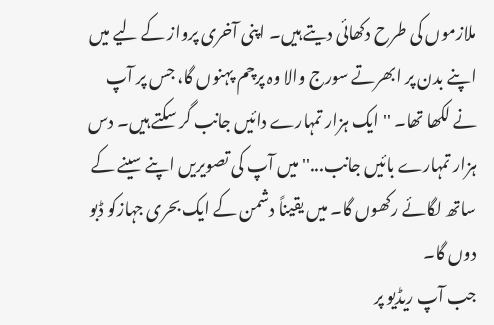ملازموں کی طرح دکھائی دیتے ہیں۔ اپنی آخری پرواز کے لیے میں اپنے بدن پر ابھرتے سورج والا وہ پرچم پہنوں گا، جس پر آپ نے لکھا تھا۔ '' ایک ہزار تمہارے دائیں جانب گر سکتے ہیں۔ دس ہزار تمہارے بائیں جانب...'' میں آپ کی تصویریں اپنے سینے کے ساتھ لگائے رکھوں گا۔ میں یقیناً دشمن کے ایک بحری جہازکو ڈبو دوں گا۔
جب آپ ریڈیو پر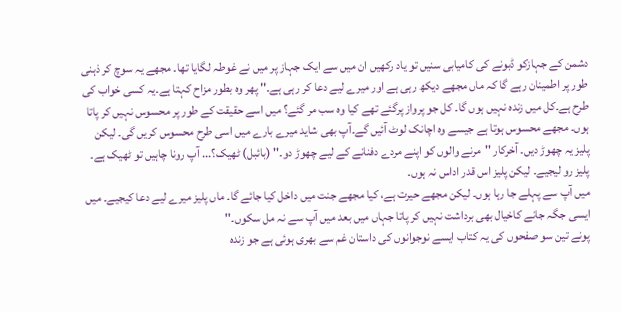دشمن کے جہازکو ڈبونے کی کامیابی سنیں تو یاد رکھیں ان میں سے ایک جہاز پر میں نے غوطہ لگایا تھا۔ مجھے یہ سوچ کر ذہنی طور پر اطمینان رہے گا کہ ماں مجھے دیکھ رہی ہے اور میرے لیے دعا کر رہی ہے۔'' پھر وہ بطور مزاح کہتا ہے۔یہ کسی خواب کی طرح ہے۔کل میں زندہ نہیں ہوں گا۔ کل جو پرواز پرگئے تھے کیا وہ سب مر گئے؟ میں اسے حقیقت کے طور پر محسوس نہیں کر پاتا ہوں۔ مجھے محسوس ہوتا ہے جیسے وہ اچانک لوٹ آئیں گے۔آپ بھی شاید میرے بارے میں اسی طرح محسوس کریں گی۔ لیکن پلیز یہ چھوڑ دیں۔ آخرکار ''مرنے والوں کو اپنے مردے دفنانے کے لیے چھوڑ دو۔'' (بائبل) ٹھیک؟... آپ رونا چاہیں تو ٹھیک ہے۔ پلیز رو لیجیے۔ لیکن پلیز اس قدر اداس نہ ہوں۔
میں آپ سے پہلے جا رہا ہوں۔ لیکن مجھے حیرت ہے، کیا مجھے جنت میں داخل کیا جائے گا۔ ماں پلیز میرے لیے دعا کیجیے۔ میں ایسی جگہ جانے کاخیال بھی برداشت نہیں کر پاتا جہاں میں بعد میں آپ سے نہ مل سکوں۔''
پونے تین سو صفحوں کی یہ کتاب ایسے نوجوانوں کی داستان غم سے بھری ہوئی ہے جو زندہ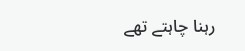رہنا چاہتے تھے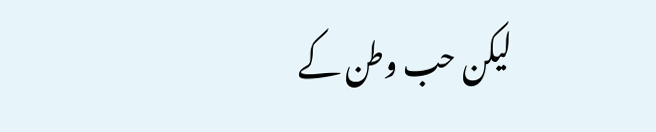لیکن حب وطن کے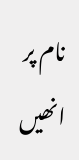نام پر انھیں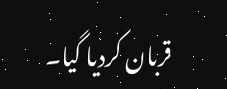قربان کردیا گیا۔